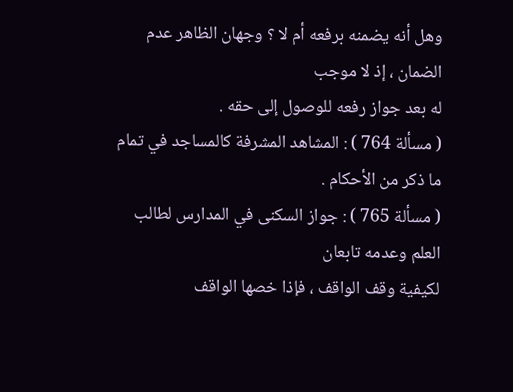وهل أنه يضمنه برفعه أم لا ؟ وجهان الظاهر عدم الضمان ، إذ لا موجب
له بعد جواز رفعه للوصول إلى حقه .
( مسألة 764 ) : المشاهد المشرفة كالمساجد في تمام ما ذكر من الأحكام .
( مسألة 765 ) : جواز السكنى في المدارس لطالب العلم وعدمه تابعان
لكيفية وقف الواقف ، فإذا خصها الواقف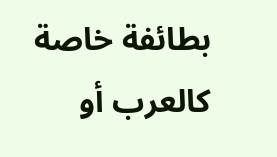بطائفة خاصة كالعرب أو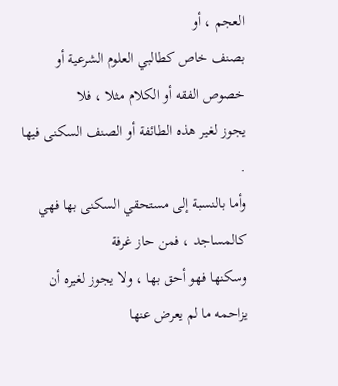العجم ، أو
بصنف خاص كطالبي العلوم الشرعية أو خصوص الفقه أو الكلام مثلا ، فلا
يجوز لغير هذه الطائفة أو الصنف السكنى فيها .
وأما بالنسبة إلى مستحقي السكنى بها فهي كالمساجد ، فمن حاز غرفة
وسكنها فهو أحق بها ، ولا يجوز لغيره أن يزاحمه ما لم يعرض عنها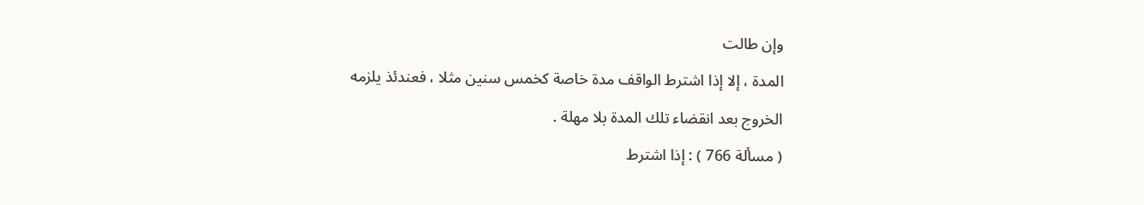وإن طالت
المدة ، إلا إذا اشترط الواقف مدة خاصة كخمس سنين مثلا ، فعندئذ يلزمه
الخروج بعد انقضاء تلك المدة بلا مهلة .
( مسألة 766 ) : إذا اشترط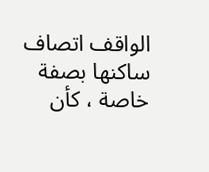الواقف اتصاف ساكنها بصفة خاصة ، كأن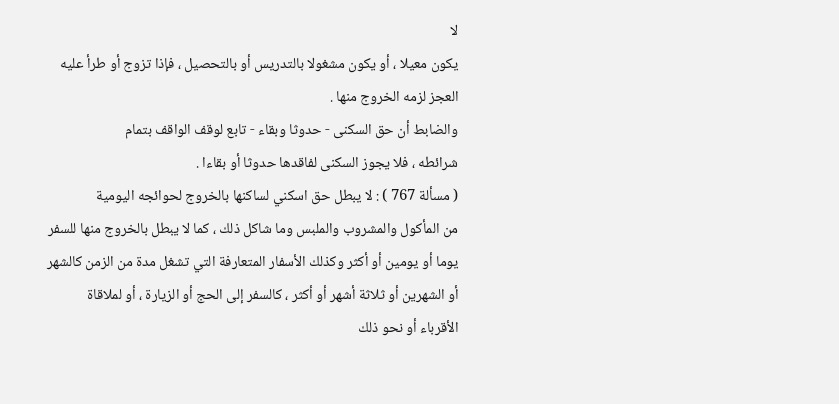لا
يكون معيلا ، أو يكون مشغولا بالتدريس أو بالتحصيل ، فإذا تزوج أو طرأ عليه
العجز لزمه الخروج منها .
والضابط أن حق السكنى - حدوثا وبقاء - تابع لوقف الواقف بتمام
شرائطه ، فلا يجوز السكنى لفاقدها حدوثا أو بقاءا .
( مسألة 767 ) : لا يبطل حق اسكني لساكنها بالخروج لحوائجه اليومية
من المأكول والمشروب والملبس وما شاكل ذلك ، كما لا يبطل بالخروج منها للسفر
يوما أو يومين أو أكثر وكذلك الأسفار المتعارفة التي تشغل مدة من الزمن كالشهر
أو الشهرين أو ثلاثة أشهر أو أكثر ، كالسفر إلى الحج أو الزيارة ، أو لملاقاة
الأقرباء أو نحو ذلك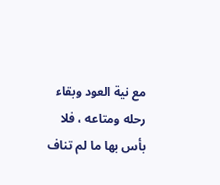مع نية العود وبقاء رحله ومتاعه ، فلا بأس بها ما لم تناف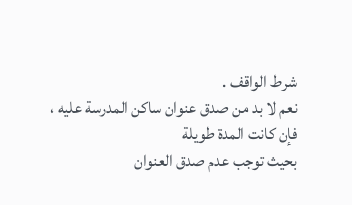شرط الواقف .
نعم لا بد من صدق عنوان ساكن المدرسة عليه ، فإن كانت المدة طويلة
بحيث توجب عدم صدق العنوان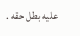عليه بطل حقه .